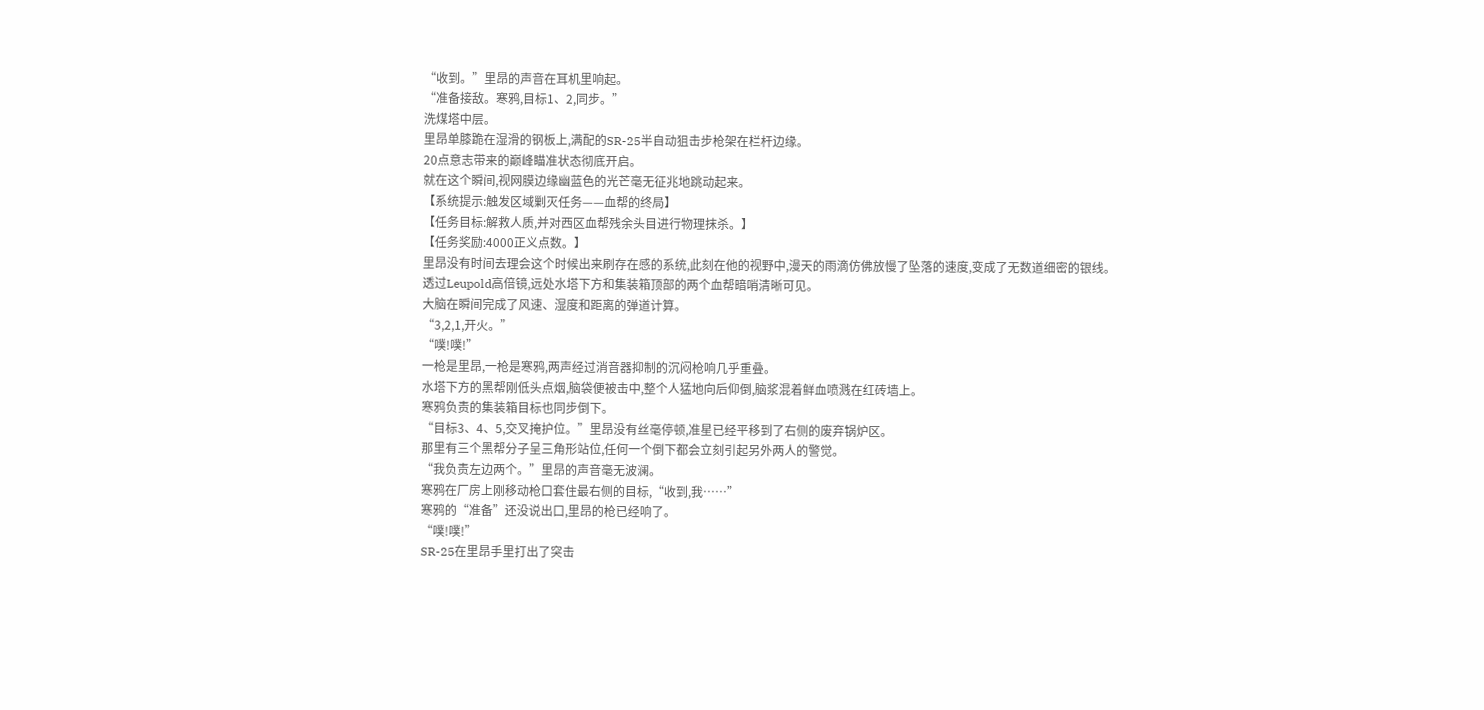“收到。”里昂的声音在耳机里响起。
“准备接敌。寒鸦,目标1、2,同步。”
洗煤塔中层。
里昂单膝跪在湿滑的钢板上,满配的SR-25半自动狙击步枪架在栏杆边缘。
20点意志带来的巅峰瞄准状态彻底开启。
就在这个瞬间,视网膜边缘幽蓝色的光芒毫无征兆地跳动起来。
【系统提示:触发区域剿灭任务——血帮的终局】
【任务目标:解救人质,并对西区血帮残余头目进行物理抹杀。】
【任务奖励:4000正义点数。】
里昂没有时间去理会这个时候出来刷存在感的系统,此刻在他的视野中,漫天的雨滴仿佛放慢了坠落的速度,变成了无数道细密的银线。
透过Leupold高倍镜,远处水塔下方和集装箱顶部的两个血帮暗哨清晰可见。
大脑在瞬间完成了风速、湿度和距离的弹道计算。
“3,2,1,开火。”
“噗!噗!”
一枪是里昂,一枪是寒鸦,两声经过消音器抑制的沉闷枪响几乎重叠。
水塔下方的黑帮刚低头点烟,脑袋便被击中,整个人猛地向后仰倒,脑浆混着鲜血喷溅在红砖墙上。
寒鸦负责的集装箱目标也同步倒下。
“目标3、4、5,交叉掩护位。”里昂没有丝毫停顿,准星已经平移到了右侧的废弃锅炉区。
那里有三个黑帮分子呈三角形站位,任何一个倒下都会立刻引起另外两人的警觉。
“我负责左边两个。”里昂的声音毫无波澜。
寒鸦在厂房上刚移动枪口套住最右侧的目标,“收到,我……”
寒鸦的“准备”还没说出口,里昂的枪已经响了。
“噗!噗!”
SR-25在里昂手里打出了突击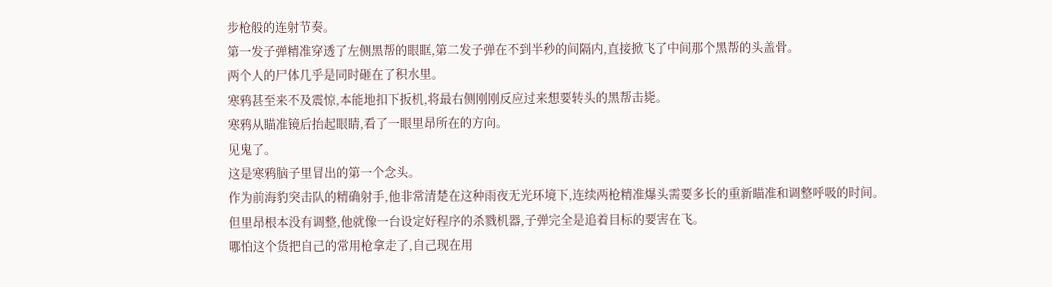步枪般的连射节奏。
第一发子弹精准穿透了左侧黑帮的眼眶,第二发子弹在不到半秒的间隔内,直接掀飞了中间那个黑帮的头盖骨。
两个人的尸体几乎是同时砸在了积水里。
寒鸦甚至来不及震惊,本能地扣下扳机,将最右侧刚刚反应过来想要转头的黑帮击毙。
寒鸦从瞄准镜后抬起眼睛,看了一眼里昂所在的方向。
见鬼了。
这是寒鸦脑子里冒出的第一个念头。
作为前海豹突击队的精确射手,他非常清楚在这种雨夜无光环境下,连续两枪精准爆头需要多长的重新瞄准和调整呼吸的时间。
但里昂根本没有调整,他就像一台设定好程序的杀戮机器,子弹完全是追着目标的要害在飞。
哪怕这个货把自己的常用枪拿走了,自己现在用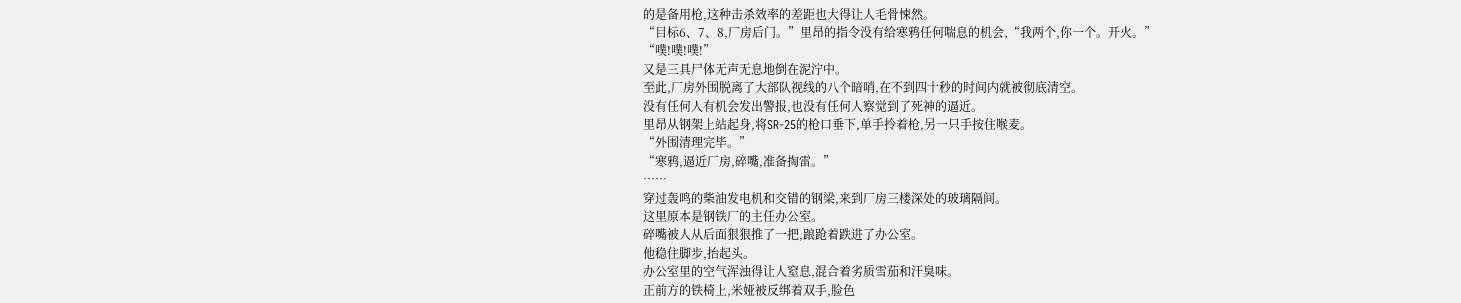的是备用枪,这种击杀效率的差距也大得让人毛骨悚然。
“目标6、7、8,厂房后门。”里昂的指令没有给寒鸦任何喘息的机会,“我两个,你一个。开火。”
“噗!噗!噗!”
又是三具尸体无声无息地倒在泥泞中。
至此,厂房外围脱离了大部队视线的八个暗哨,在不到四十秒的时间内就被彻底清空。
没有任何人有机会发出警报,也没有任何人察觉到了死神的逼近。
里昂从钢架上站起身,将SR-25的枪口垂下,单手拎着枪,另一只手按住喉麦。
“外围清理完毕。”
“寒鸦,逼近厂房,碎嘴,准备掏雷。”
……
穿过轰鸣的柴油发电机和交错的钢梁,来到厂房三楼深处的玻璃隔间。
这里原本是钢铁厂的主任办公室。
碎嘴被人从后面狠狠推了一把,踉跄着跌进了办公室。
他稳住脚步,抬起头。
办公室里的空气浑浊得让人窒息,混合着劣质雪茄和汗臭味。
正前方的铁椅上,米娅被反绑着双手,脸色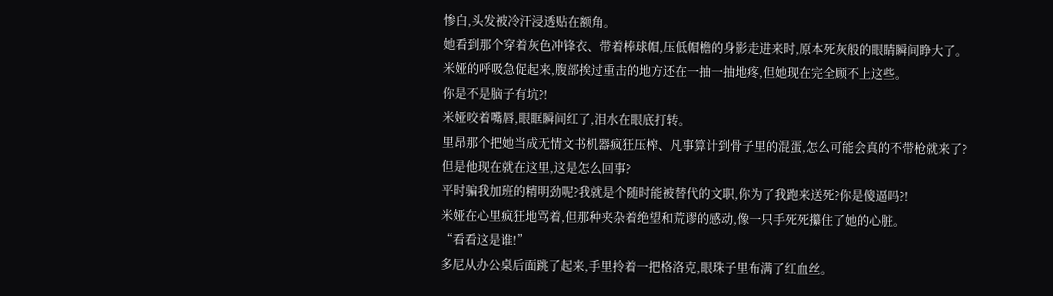惨白,头发被冷汗浸透贴在额角。
她看到那个穿着灰色冲锋衣、带着棒球帽,压低帽檐的身影走进来时,原本死灰般的眼睛瞬间睁大了。
米娅的呼吸急促起来,腹部挨过重击的地方还在一抽一抽地疼,但她现在完全顾不上这些。
你是不是脑子有坑?!
米娅咬着嘴唇,眼眶瞬间红了,泪水在眼底打转。
里昂那个把她当成无情文书机器疯狂压榨、凡事算计到骨子里的混蛋,怎么可能会真的不带枪就来了?
但是他现在就在这里,这是怎么回事?
平时骗我加班的精明劲呢?我就是个随时能被替代的文职,你为了我跑来送死?你是傻逼吗?!
米娅在心里疯狂地骂着,但那种夹杂着绝望和荒谬的感动,像一只手死死攥住了她的心脏。
“看看这是谁!”
多尼从办公桌后面跳了起来,手里拎着一把格洛克,眼珠子里布满了红血丝。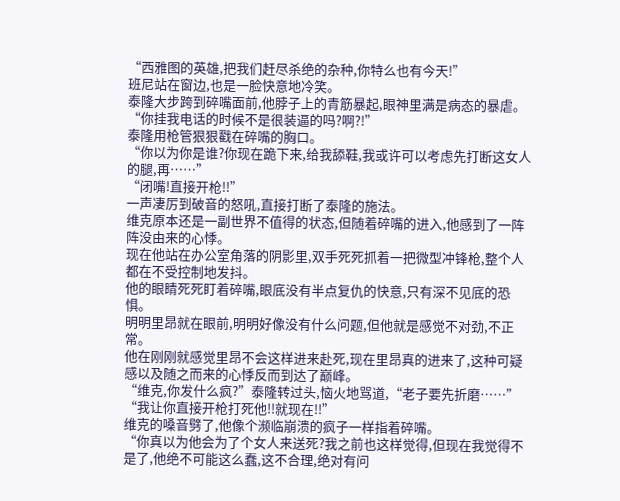“西雅图的英雄,把我们赶尽杀绝的杂种,你特么也有今天!”
班尼站在窗边,也是一脸快意地冷笑。
泰隆大步跨到碎嘴面前,他脖子上的青筋暴起,眼神里满是病态的暴虐。
“你挂我电话的时候不是很装逼的吗?啊?!”
泰隆用枪管狠狠戳在碎嘴的胸口。
“你以为你是谁?你现在跪下来,给我舔鞋,我或许可以考虑先打断这女人的腿,再……”
“闭嘴!直接开枪!!”
一声凄厉到破音的怒吼,直接打断了泰隆的施法。
维克原本还是一副世界不值得的状态,但随着碎嘴的进入,他感到了一阵阵没由来的心悸。
现在他站在办公室角落的阴影里,双手死死抓着一把微型冲锋枪,整个人都在不受控制地发抖。
他的眼睛死死盯着碎嘴,眼底没有半点复仇的快意,只有深不见底的恐惧。
明明里昂就在眼前,明明好像没有什么问题,但他就是感觉不对劲,不正常。
他在刚刚就感觉里昂不会这样进来赴死,现在里昂真的进来了,这种可疑感以及随之而来的心悸反而到达了巅峰。
“维克,你发什么疯?”泰隆转过头,恼火地骂道,“老子要先折磨……”
“我让你直接开枪打死他!!就现在!!”
维克的嗓音劈了,他像个濒临崩溃的疯子一样指着碎嘴。
“你真以为他会为了个女人来送死?我之前也这样觉得,但现在我觉得不是了,他绝不可能这么蠢,这不合理,绝对有问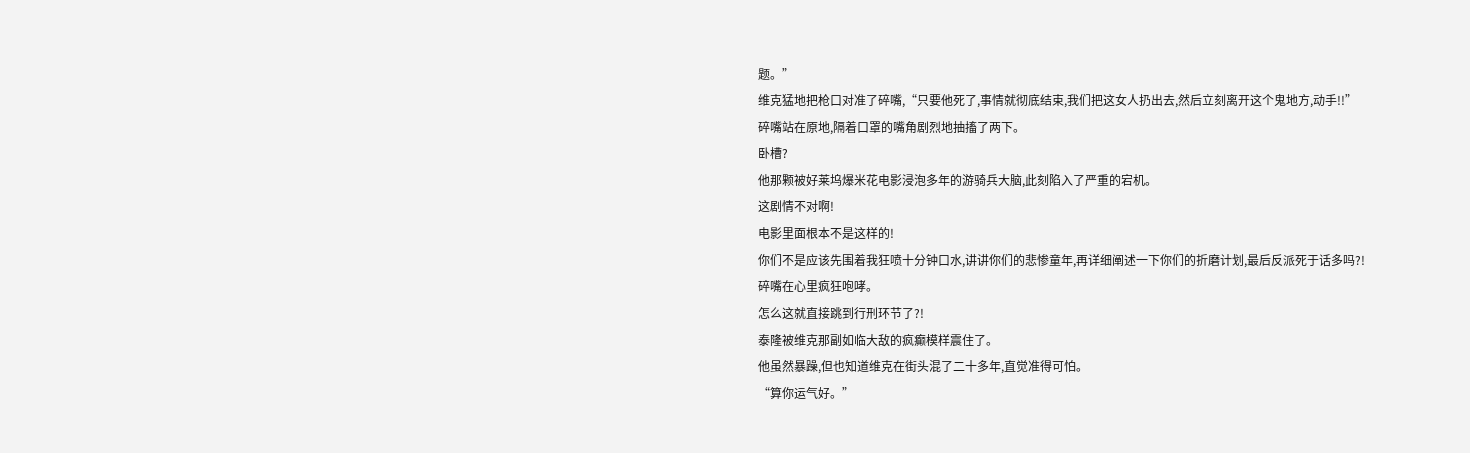题。”
维克猛地把枪口对准了碎嘴,“只要他死了,事情就彻底结束,我们把这女人扔出去,然后立刻离开这个鬼地方,动手!!”
碎嘴站在原地,隔着口罩的嘴角剧烈地抽搐了两下。
卧槽?
他那颗被好莱坞爆米花电影浸泡多年的游骑兵大脑,此刻陷入了严重的宕机。
这剧情不对啊!
电影里面根本不是这样的!
你们不是应该先围着我狂喷十分钟口水,讲讲你们的悲惨童年,再详细阐述一下你们的折磨计划,最后反派死于话多吗?!
碎嘴在心里疯狂咆哮。
怎么这就直接跳到行刑环节了?!
泰隆被维克那副如临大敌的疯癫模样震住了。
他虽然暴躁,但也知道维克在街头混了二十多年,直觉准得可怕。
“算你运气好。”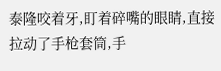泰隆咬着牙,盯着碎嘴的眼睛,直接拉动了手枪套筒,手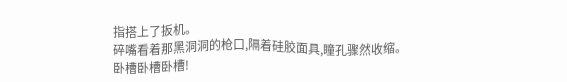指搭上了扳机。
碎嘴看着那黑洞洞的枪口,隔着硅胶面具,瞳孔骤然收缩。
卧槽卧槽卧槽!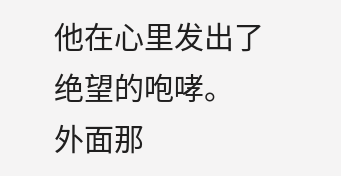他在心里发出了绝望的咆哮。
外面那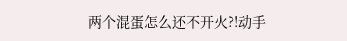两个混蛋怎么还不开火?!动手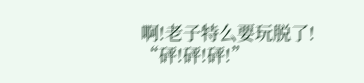啊!老子特么要玩脱了!
“砰!砰!砰!”